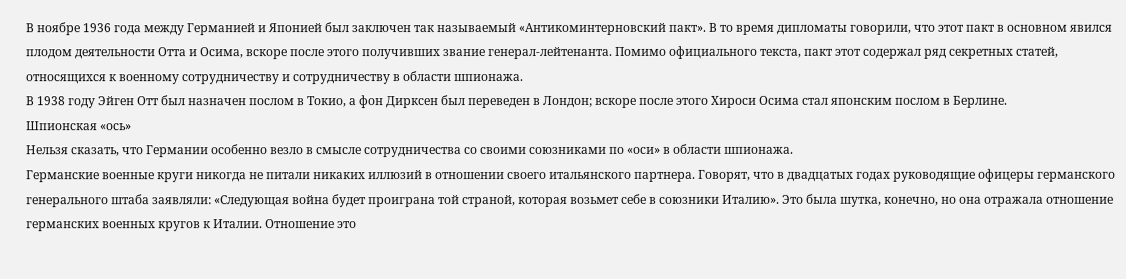В ноябре 1936 года между Германией и Японией был заключен так называемый «Антикоминтерновский пакт». В то время дипломаты говорили, что этот пакт в основном явился плодом деятельности Отта и Осима, вскоре после этого получивших звание генерал-лейтенанта. Помимо официального текста, пакт этот содержал ряд секретных статей, относящихся к военному сотрудничеству и сотрудничеству в области шпионажа.
В 1938 году Эйген Отт был назначен послом в Токио, а фон Дирксен был переведен в Лондон; вскоре после этого Хироси Осима стал японским послом в Берлине.
Шпионская «ось»
Нельзя сказать, что Германии особенно везло в смысле сотрудничества со своими союзниками по «оси» в области шпионажа.
Германские военные круги никогда не питали никаких иллюзий в отношении своего итальянского партнера. Говорят, что в двадцатых годах руководящие офицеры германского генерального штаба заявляли: «Следующая война будет проиграна той страной, которая возьмет себе в союзники Италию». Это была шутка, конечно, но она отражала отношение германских военных кругов к Италии. Отношение это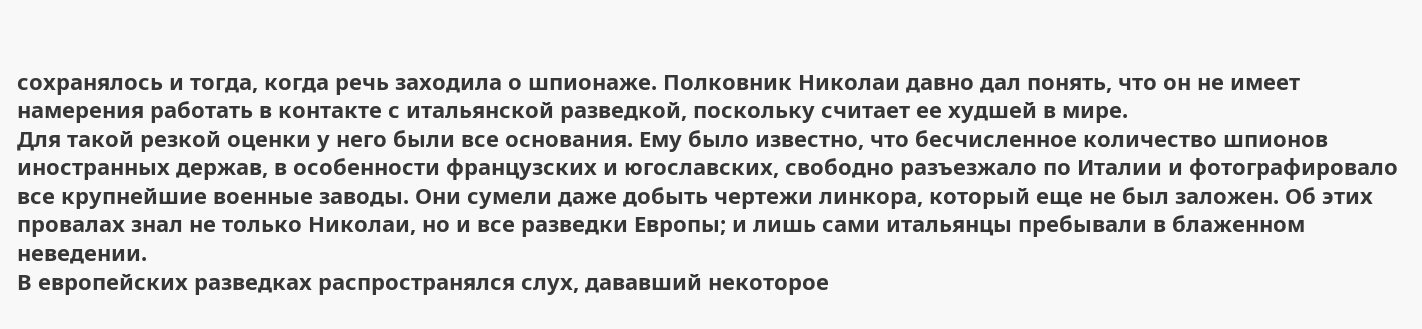сохранялось и тогда, когда речь заходила о шпионаже. Полковник Николаи давно дал понять, что он не имеет намерения работать в контакте с итальянской разведкой, поскольку считает ее худшей в мире.
Для такой резкой оценки у него были все основания. Ему было известно, что бесчисленное количество шпионов иностранных держав, в особенности французских и югославских, свободно разъезжало по Италии и фотографировало все крупнейшие военные заводы. Они сумели даже добыть чертежи линкора, который еще не был заложен. Об этих провалах знал не только Николаи, но и все разведки Европы; и лишь сами итальянцы пребывали в блаженном неведении.
В европейских разведках распространялся слух, дававший некоторое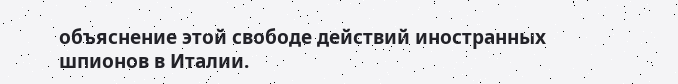объяснение этой свободе действий иностранных шпионов в Италии.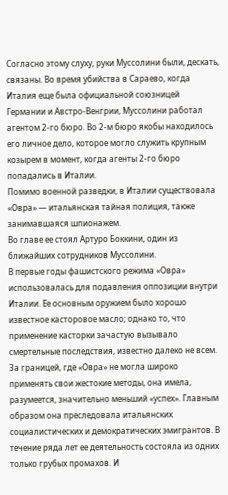Согласно этому слуху, руки Муссолини были, дескать, связаны. Во время убийства в Сараево, когда Италия еще была официальной союзницей Германии и Австро-Венгрии, Муссолини работал агентом 2-го бюро. Во 2-м бюро якобы находилось его личное дело, которое могло служить крупным козырем в момент, когда агенты 2-го бюро попадались в Италии.
Помимо военной разведки, в Италии существовала «Овра» — итальянская тайная полиция, также занимавшаяся шпионажем.
Во главе ее стоял Артуро Боккини, один из ближайших сотрудников Муссолини.
В первые годы фашистского режима «Овра» использовалась для подавления оппозиции внутри Италии. Ее основным оружием было хорошо известное касторовое масло; однако то, что применение касторки зачастую вызывало смертельные последствия, известно далеко не всем. За границей, где «Овра» не могла широко применять свои жестокие методы, она имела, разумеется, значительно меньший «успех». Главным образом она преследовала итальянских социалистических и демократических эмигрантов. В течение ряда лет ее деятельность состояла из одних только грубых промахов. И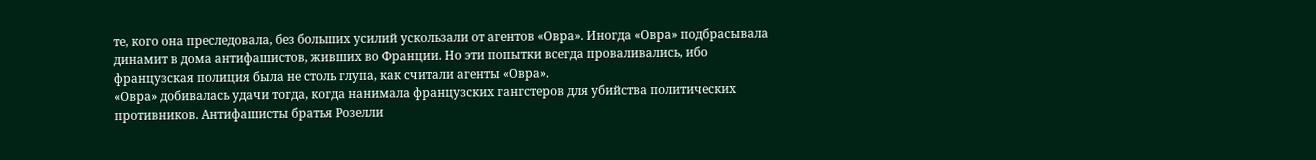те, кого она преследовала, без больших усилий ускользали от агентов «Овра». Иногда «Овра» подбрасывала динамит в дома антифашистов, живших во Франции. Но эти попытки всегда проваливались, ибо французская полиция была не столь глупа, как считали агенты «Овра».
«Овра» добивалась удачи тогда, когда нанимала французских гангстеров для убийства политических противников. Антифашисты братья Розелли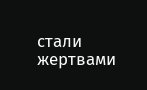стали жертвами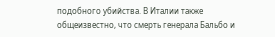подобного убийства. В Италии также общеизвестно, что смерть генерала Бальбо и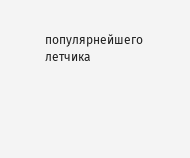популярнейшего летчика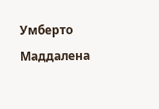Умберто Маддалена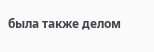была также делом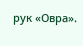рук «Овра».